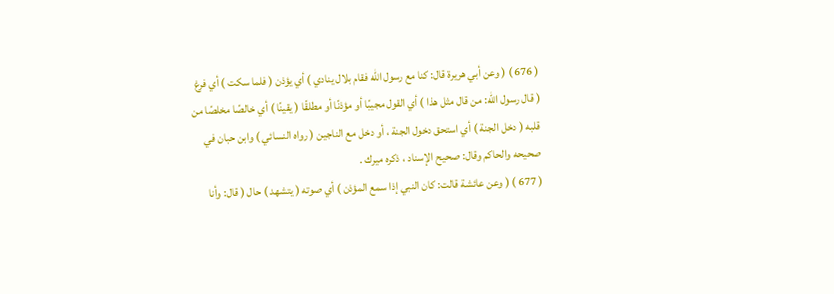( 676 ) ( وعن أبي هريرة قال: كنا مع رسول الله فقام بلال ينادي ) أي يؤذن ( فلما سكت ) أي فرغ ( قال رسول الله: من قال مثل هذا ) أي القول مجيبًا أو مؤذنًا أو مطلقًا ( يقينًا ) أي خالصًا مخلصًا من قلبه ( دخل الجنة ) أي استحق دخول الجنة ، أو دخل مع الناجين ( رواه النسائي ) وابن حبان في صحيحه والحاكم وقال: صحيح الإسناد ، ذكره ميرك .
( 677 ) ( وعن عائشة قالت: كان النبي إذا سمع المؤذن ) أي صوته ( يتشهد ) حال ( قال: وأنا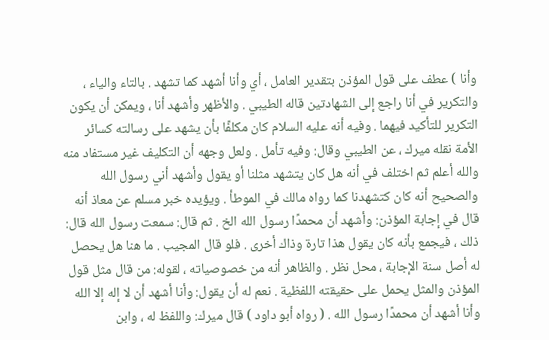وأنا ) عطف على قول المؤذن بتقدير العامل ، أي وأنا أشهد كما تشهد . بالتاء والياء ، والتكرير في أنا راجع إلى الشهادتين قاله الطيبي . والأظهر وأشهد أنا ، ويمكن أن يكون التكرير للتأكيد فيهما . وفيه أنه عليه السلام كان مكلفًا بأن يشهد على رسالته كسائر الأمة نقله ميرك ، عن الطيبي وقال: وفيه تأمل . ولعل وجهه أن التكليف غير مستفاد منه والله أعلم ثم اختلف في أنه هل كان يتشهد مثلنا أو يقول وأشهد أني رسول الله والصحيح أنه كان كتشهدنا كما رواه مالك في الموطأ . ويؤيده خبر مسلم عن معاذ أنه قال في إجابة المؤذن: وأشهد أن محمدًا رسول الله الخ . ثم قال: سمعت رسول الله قال: ذلك ، فيجمع بأنه كان يقول هذا تارة وذاك أخرى . فلو قال المجيب . ما هنا هل يحصل له أصل سنة الإجابة ، محل نظر . والظاهر أنه من خصوصياته ، لقوله: من قال مثل قول المؤذن والمثل يحمل على حقيقته اللفظية . نعم له أن يقول: وأنا أشهد أن لا إله إلا الله وأنا أشهد أن محمدًا رسول الله . ( رواه أبو داود ) قال ميرك: واللفظ له ، وابن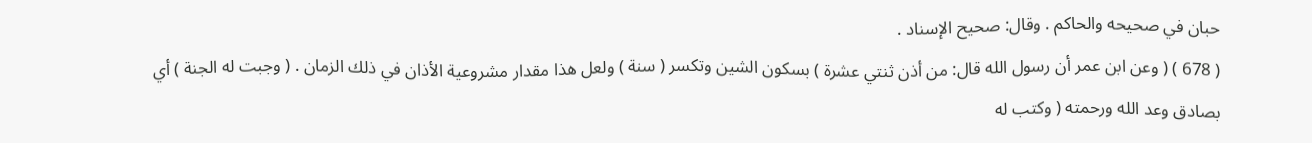حبان في صحيحه والحاكم . وقال: صحيح الإسناد .
( 678 ) ( وعن ابن عمر أن رسول الله قال: من أذن ثنتي عشرة ) بسكون الشين وتكسر ( سنة ) ولعل هذا مقدار مشروعية الأذان في ذلك الزمان . ( وجبت له الجنة ) أي بصادق وعد الله ورحمته ( وكتب له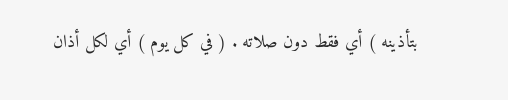بتأذينه ) أي فقط دون صلاته . ( في كل يوم ) أي لكل أذان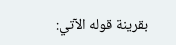بقرينة قوله الآتي: